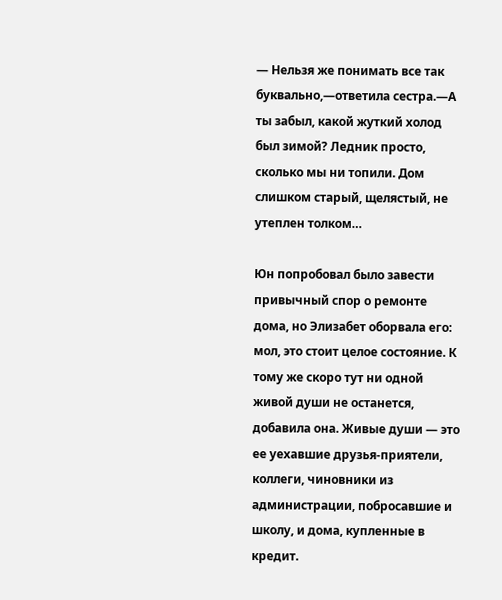— Нельзя же понимать все так буквально,—ответила сестра.—А ты забыл, какой жуткий холод был зимой? Ледник просто, сколько мы ни топили. Дом слишком старый, щелястый, не утеплен толком…

Юн попробовал было завести привычный спор о ремонте дома, но Элизабет оборвала его: мол, это стоит целое состояние. К тому же скоро тут ни одной живой души не останется, добавила она. Живые души — это ее уехавшие друзья-приятели, коллеги, чиновники из администрации, побросавшие и школу, и дома, купленные в кредит.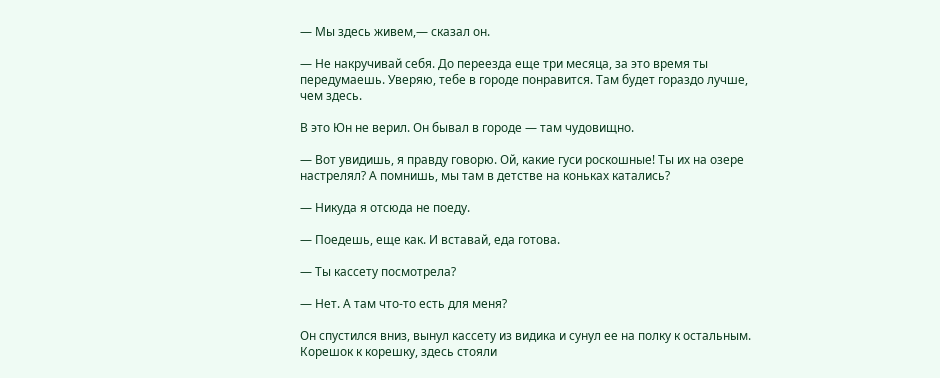— Мы здесь живем,— сказал он.

— Не накручивай себя. До переезда еще три месяца, за это время ты передумаешь. Уверяю, тебе в городе понравится. Там будет гораздо лучше, чем здесь.

В это Юн не верил. Он бывал в городе — там чудовищно.

— Вот увидишь, я правду говорю. Ой, какие гуси роскошные! Ты их на озере настрелял? А помнишь, мы там в детстве на коньках катались?

— Никуда я отсюда не поеду.

— Поедешь, еще как. И вставай, еда готова.

— Ты кассету посмотрела?

— Нет. А там что-то есть для меня?

Он спустился вниз, вынул кассету из видика и сунул ее на полку к остальным. Корешок к корешку, здесь стояли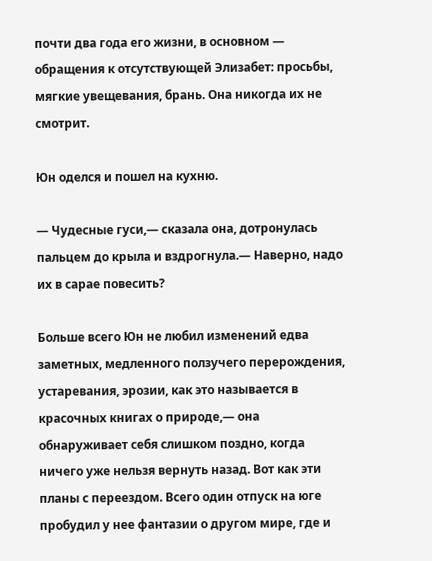почти два года его жизни, в основном — обращения к отсутствующей Элизабет: просьбы, мягкие увещевания, брань. Она никогда их не смотрит.

Юн оделся и пошел на кухню.

— Чудесные гуси,— сказала она, дотронулась пальцем до крыла и вздрогнула.— Наверно, надо их в сарае повесить?

Больше всего Юн не любил изменений едва заметных, медленного ползучего перерождения, устаревания, эрозии, как это называется в красочных книгах о природе,— она обнаруживает себя слишком поздно, когда ничего уже нельзя вернуть назад. Вот как эти планы с переездом. Всего один отпуск на юге пробудил у нее фантазии о другом мире, где и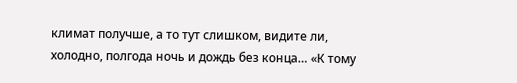климат получше, а то тут слишком, видите ли, холодно, полгода ночь и дождь без конца… «К тому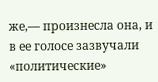же,— произнесла она, и в ее голосе зазвучали «политические»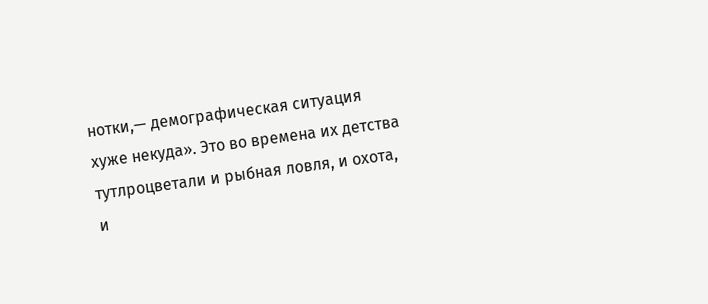нотки,— демографическая ситуация хуже некуда». Это во времена их детства тутлроцветали и рыбная ловля, и охота, и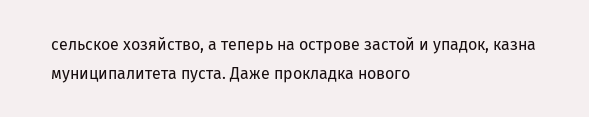сельское хозяйство, а теперь на острове застой и упадок, казна муниципалитета пуста. Даже прокладка нового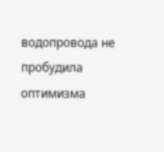водопровода не пробудила оптимизма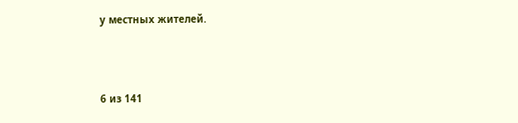у местных жителей.



6 из 141